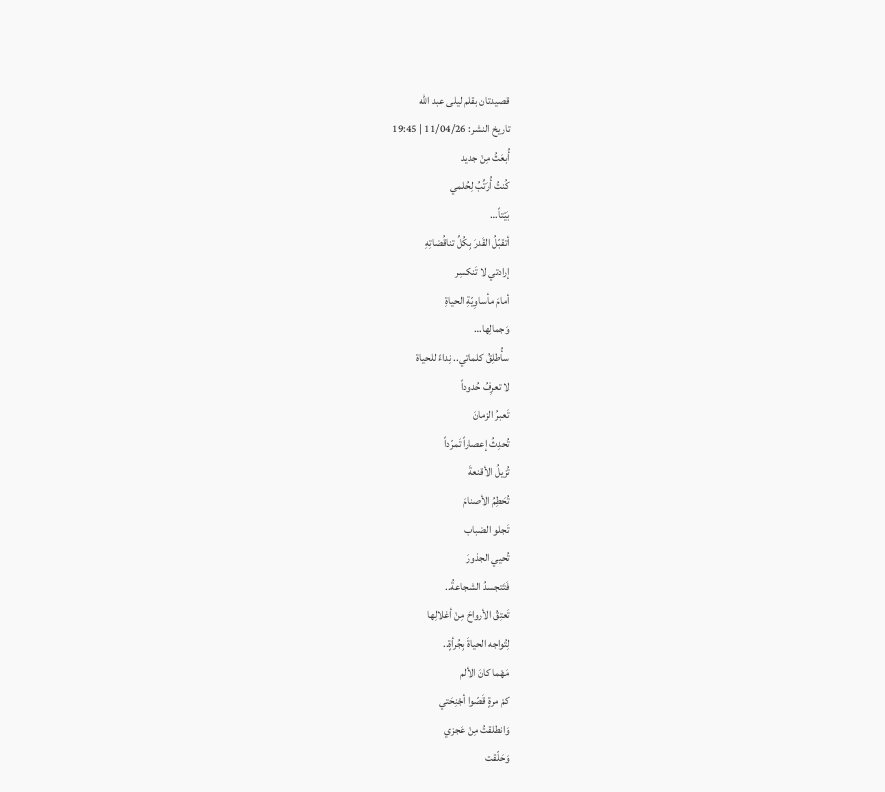قصيدتان بقلم ليلى عبد الله
تاريخ النشر: 11/04/26 | 19:45
أُبعَثُ مِنْ جديد
كُنتُ أُرَتِّبُ لِحُلمي
بَيْتاً…
أتقبّلُ القَدرَ بِكُلِّ تناقُضاتِهِ
إرادتي لا تَنكسِر
أمامَ مأساوِيّةِ الحياةِ
وَجمالِها…
سأُطلِقُ كلماتي.. نِداءً للحياة
لا تعرِفُ حُدوداً
تَعبرُ الزمانَ
تُحدِثُ إعصاراً تَمرّداً
تُزيلُ الأقنعةَ
تُحَطِمُ الأصنامَ
تَجلو الضباب
تُحيي الجذورَ
فَتَتجسدُ الشجاعةُ..
تَعتِقُ الأرواحَ مِنْ أغلالِها
لِتُواجه الحياةَ بِجُرأةٍ..
مَهْما كانَ الألم
كمْ مرةٍ قَصّوا أجْنِحَتي
وَانطلقتُ مِنْ عَجزي
وَحَلّقت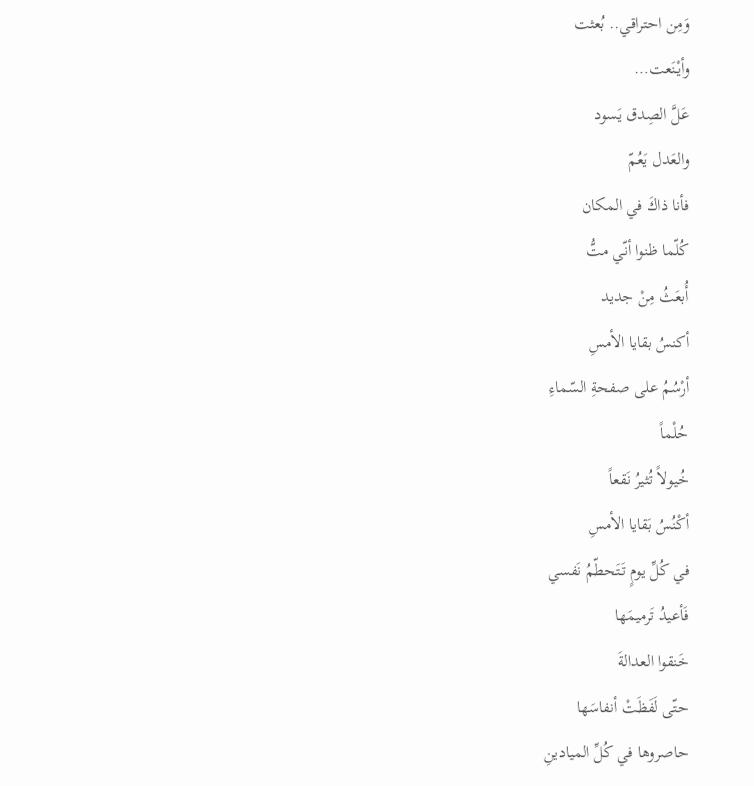وَمِن احتراقي.. بُعثت
وأيْنَعت…
عَلَّ الصِدق يَسود
والعَدل يَعُمّ
فأنا ذاكَ في المكان
كُلّما ظنوا أنّي متُّ
أُبعَثُ مِنْ جديد
أكنسُ بقايا الأمسِ
أرْسُمُ على صفحةِ السّماءِ
حُلْماً
خُيولاً تُثيرُ نَقعاً
أكْنُسُ بَقايا الأمسِ
في كُلِّ يومٍ تَتَحطّمُ نَفسي
فَأعيدُ تَرميمَها
خَنقوا العدالةَ
حتّى لَفَظَتْ أنفاسَها
حاصروها في كُلِّ الميادينِ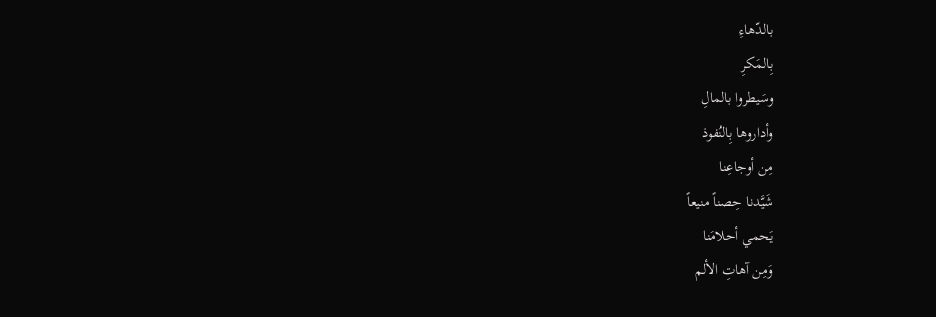بالدّهاءِ
بِالمَكرِ
وسَيطروا بالمالِ
وأداروها بِالنُفوذ
مِن أوجاعِنا
شَيَّدنا حِصناً منيعاً
يَحمي أحلامَنا
وَمِن آهاتِ الألم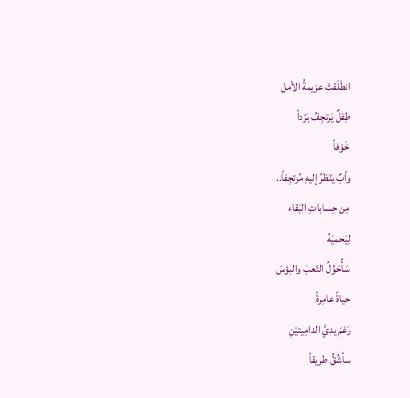انطَلَقتْ عزيمةُ الأمل
طِفلٌ يَرتجِفُ بَرْداً
خَوْفاً
وأبٌ يَنْظرُ إليهِ مُرتجِفاً..
مِن حِساباتِ البَقاء
لِيَحميَهُ
سَأُحَوِّلُ التّعبَ والبؤسَ
حياةً عامِرةً
رَغمَ يديَّ الدامِيتيْنِ
سأشُقُّ طريقاً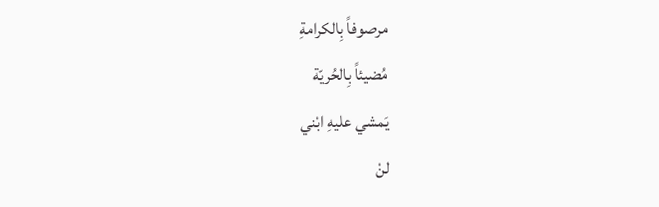مرصوفاً بِالكرامةِ
مُضيئاً بِالحُريّة
يَمشي عليهِ ابْني
لنْ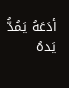أدَعَهُ يَمُدُّ يَدهُ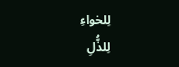لِلخواءِ
لِلذُّلِ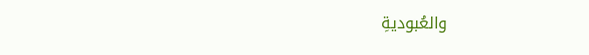والعُبوديةِ